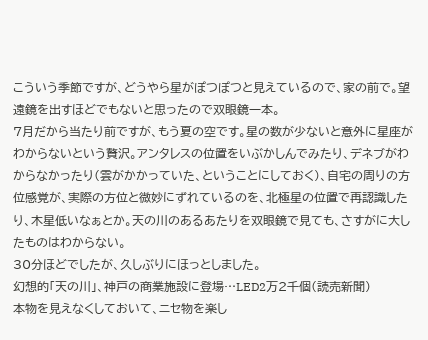こういう季節ですが、どうやら星がぽつぽつと見えているので、家の前で。望遠鏡を出すほどでもないと思ったので双眼鏡一本。
7月だから当たり前ですが、もう夏の空です。星の数が少ないと意外に星座がわからないという贅沢。アンタレスの位置をいぶかしんでみたり、デネブがわからなかったり(雲がかかっていた、ということにしておく)、自宅の周りの方位感覚が、実際の方位と微妙にずれているのを、北極星の位置で再認識したり、木星低いなぁとか。天の川のあるあたりを双眼鏡で見ても、さすがに大したものはわからない。
30分ほどでしたが、久しぶりにほっとしました。
幻想的「天の川」、神戸の商業施設に登場…LED2万2千個(読売新聞)
本物を見えなくしておいて、ニセ物を楽し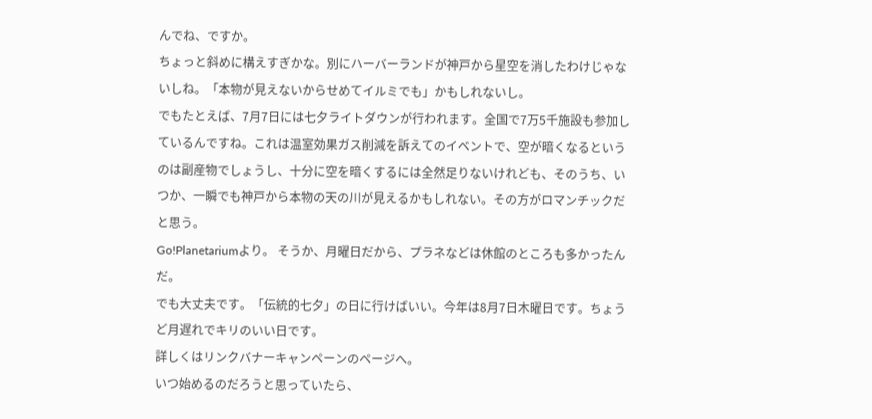んでね、ですか。
ちょっと斜めに構えすぎかな。別にハーバーランドが神戸から星空を消したわけじゃないしね。「本物が見えないからせめてイルミでも」かもしれないし。
でもたとえば、7月7日には七夕ライトダウンが行われます。全国で7万5千施設も参加しているんですね。これは温室効果ガス削減を訴えてのイベントで、空が暗くなるというのは副産物でしょうし、十分に空を暗くするには全然足りないけれども、そのうち、いつか、一瞬でも神戸から本物の天の川が見えるかもしれない。その方がロマンチックだと思う。
Go!Planetariumより。 そうか、月曜日だから、プラネなどは休館のところも多かったんだ。
でも大丈夫です。「伝統的七夕」の日に行けばいい。今年は8月7日木曜日です。ちょうど月遅れでキリのいい日です。
詳しくはリンクバナーキャンペーンのページへ。
いつ始めるのだろうと思っていたら、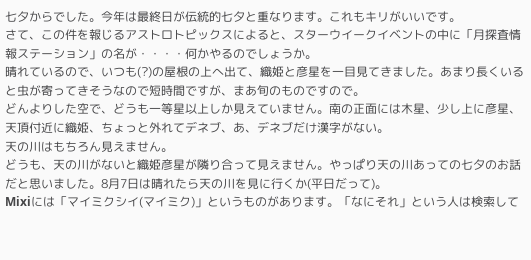七夕からでした。今年は最終日が伝統的七夕と重なります。これもキリがいいです。
さて、この件を報じるアストロトピックスによると、スターウイークイベントの中に「月探査情報ステーション」の名が・・・・何かやるのでしょうか。
晴れているので、いつも(?)の屋根の上へ出て、織姫と彦星を一目見てきました。あまり長くいると虫が寄ってきそうなので短時間ですが、まあ旬のものですので。
どんよりした空で、どうも一等星以上しか見えていません。南の正面には木星、少し上に彦星、天頂付近に織姫、ちょっと外れてデネブ、あ、デネブだけ漢字がない。
天の川はもちろん見えません。
どうも、天の川がないと織姫彦星が隣り合って見えません。やっぱり天の川あっての七夕のお話だと思いました。8月7日は晴れたら天の川を見に行くか(平日だって)。
Mixiには「マイミクシイ(マイミク)」というものがあります。「なにそれ」という人は検索して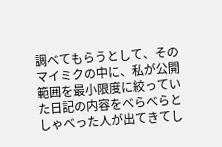調べてもらうとして、そのマイミクの中に、私が公開範囲を最小限度に絞っていた日記の内容をべらべらとしゃべった人が出てきてし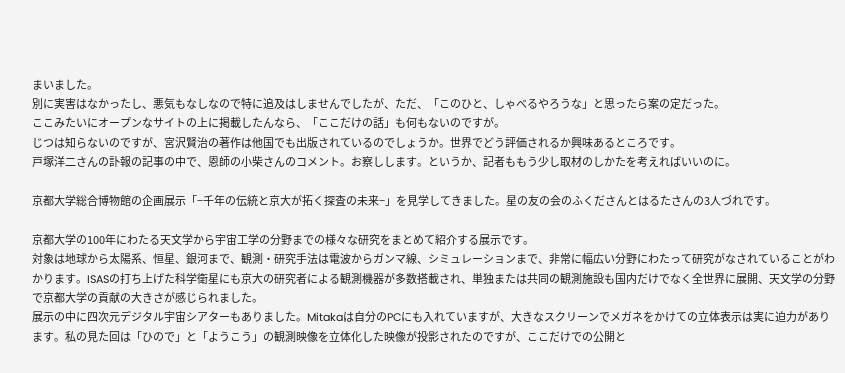まいました。
別に実害はなかったし、悪気もなしなので特に追及はしませんでしたが、ただ、「このひと、しゃべるやろうな」と思ったら案の定だった。
ここみたいにオープンなサイトの上に掲載したんなら、「ここだけの話」も何もないのですが。
じつは知らないのですが、宮沢賢治の著作は他国でも出版されているのでしょうか。世界でどう評価されるか興味あるところです。
戸塚洋二さんの訃報の記事の中で、恩師の小柴さんのコメント。お察しします。というか、記者ももう少し取材のしかたを考えればいいのに。

京都大学総合博物館の企画展示「−千年の伝統と京大が拓く探査の未来−」を見学してきました。星の友の会のふくださんとはるたさんの3人づれです。

京都大学の100年にわたる天文学から宇宙工学の分野までの様々な研究をまとめて紹介する展示です。
対象は地球から太陽系、恒星、銀河まで、観測・研究手法は電波からガンマ線、シミュレーションまで、非常に幅広い分野にわたって研究がなされていることがわかります。ISASの打ち上げた科学衛星にも京大の研究者による観測機器が多数搭載され、単独または共同の観測施設も国内だけでなく全世界に展開、天文学の分野で京都大学の貢献の大きさが感じられました。
展示の中に四次元デジタル宇宙シアターもありました。Mitakaは自分のPCにも入れていますが、大きなスクリーンでメガネをかけての立体表示は実に迫力があります。私の見た回は「ひので」と「ようこう」の観測映像を立体化した映像が投影されたのですが、ここだけでの公開と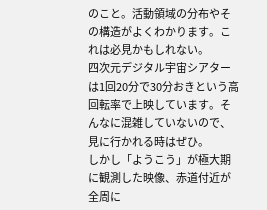のこと。活動領域の分布やその構造がよくわかります。これは必見かもしれない。
四次元デジタル宇宙シアターは1回20分で30分おきという高回転率で上映しています。そんなに混雑していないので、見に行かれる時はぜひ。
しかし「ようこう」が極大期に観測した映像、赤道付近が全周に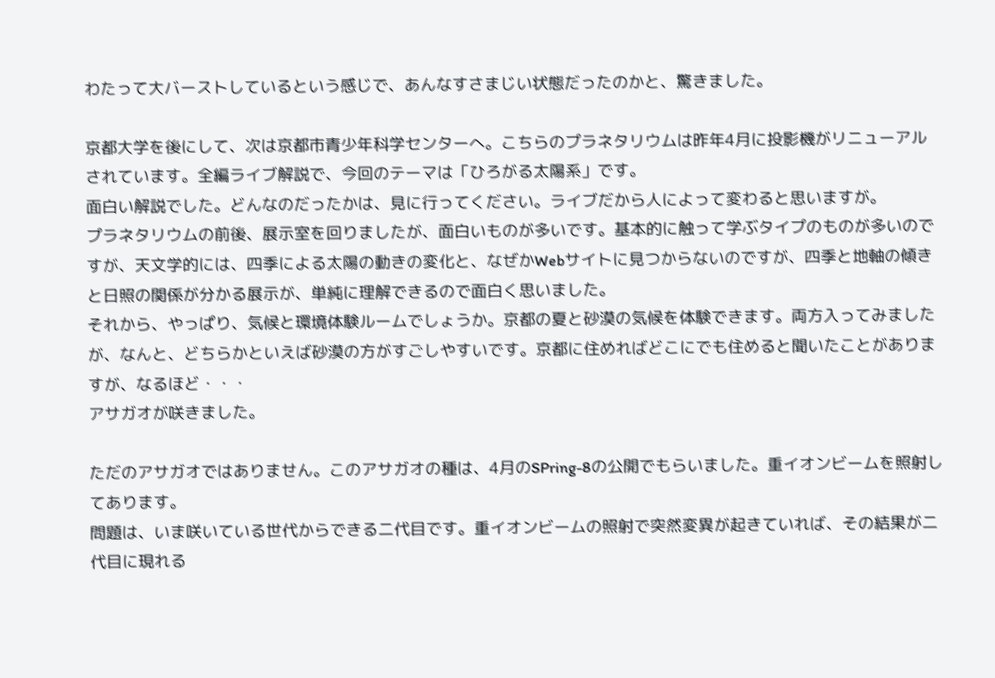わたって大バーストしているという感じで、あんなすさまじい状態だったのかと、驚きました。

京都大学を後にして、次は京都市青少年科学センターへ。こちらのプラネタリウムは昨年4月に投影機がリニューアルされています。全編ライブ解説で、今回のテーマは「ひろがる太陽系」です。
面白い解説でした。どんなのだったかは、見に行ってください。ライブだから人によって変わると思いますが。
プラネタリウムの前後、展示室を回りましたが、面白いものが多いです。基本的に触って学ぶタイプのものが多いのですが、天文学的には、四季による太陽の動きの変化と、なぜかWebサイトに見つからないのですが、四季と地軸の傾きと日照の関係が分かる展示が、単純に理解できるので面白く思いました。
それから、やっぱり、気候と環境体験ルームでしょうか。京都の夏と砂漠の気候を体験できます。両方入ってみましたが、なんと、どちらかといえば砂漠の方がすごしやすいです。京都に住めればどこにでも住めると聞いたことがありますが、なるほど・・・
アサガオが咲きました。

ただのアサガオではありません。このアサガオの種は、4月のSPring-8の公開でもらいました。重イオンビームを照射してあります。
問題は、いま咲いている世代からできる二代目です。重イオンビームの照射で突然変異が起きていれば、その結果が二代目に現れる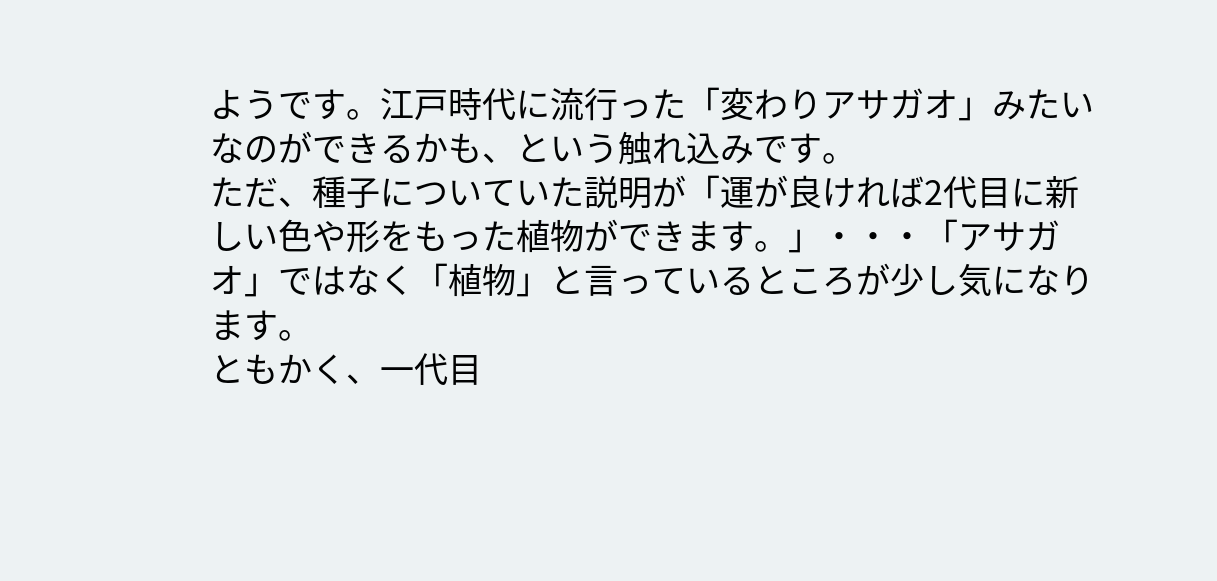ようです。江戸時代に流行った「変わりアサガオ」みたいなのができるかも、という触れ込みです。
ただ、種子についていた説明が「運が良ければ2代目に新しい色や形をもった植物ができます。」・・・「アサガオ」ではなく「植物」と言っているところが少し気になります。
ともかく、一代目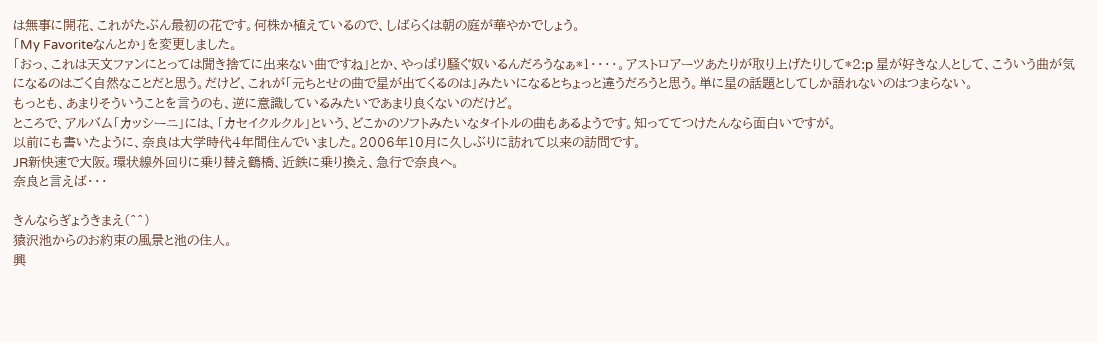は無事に開花、これがたぶん最初の花です。何株か植えているので、しばらくは朝の庭が華やかでしょう。
「My Favoriteなんとか」を変更しました。
「おっ、これは天文ファンにとっては聞き捨てに出来ない曲ですね」とか、やっぱり騒ぐ奴いるんだろうなぁ*1・・・・。アストロアーツあたりが取り上げたりして*2:p 星が好きな人として、こういう曲が気になるのはごく自然なことだと思う。だけど、これが「元ちとせの曲で星が出てくるのは」みたいになるとちょっと違うだろうと思う。単に星の話題としてしか語れないのはつまらない。
もっとも、あまりそういうことを言うのも、逆に意識しているみたいであまり良くないのだけど。
ところで、アルバム「カッシーニ」には、「カセイクルクル」という、どこかのソフトみたいなタイトルの曲もあるようです。知っててつけたんなら面白いですが。
以前にも書いたように、奈良は大学時代4年間住んでいました。2006年10月に久しぶりに訪れて以来の訪問です。
JR新快速で大阪。環状線外回りに乗り替え鶴橋、近鉄に乗り換え、急行で奈良へ。
奈良と言えば・・・

きんならぎょうきまえ(^^)
猿沢池からのお約束の風景と池の住人。
興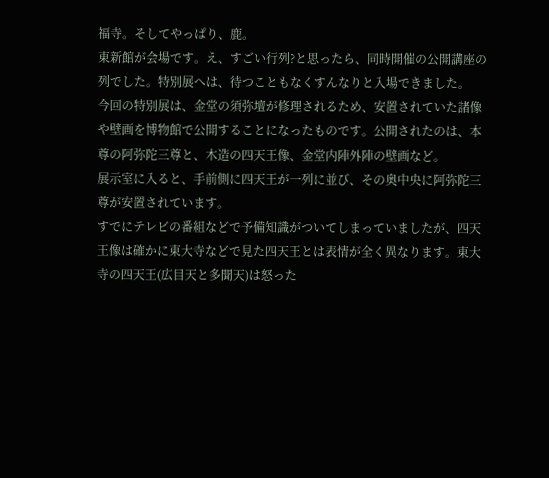福寺。そしてやっぱり、鹿。
東新館が会場です。え、すごい行列?と思ったら、同時開催の公開講座の列でした。特別展へは、待つこともなくすんなりと入場できました。
今回の特別展は、金堂の須弥壇が修理されるため、安置されていた諸像や壁画を博物館で公開することになったものです。公開されたのは、本尊の阿弥陀三尊と、木造の四天王像、金堂内陣外陣の壁画など。
展示室に入ると、手前側に四天王が一列に並び、その奥中央に阿弥陀三尊が安置されています。
すでにテレビの番組などで予備知識がついてしまっていましたが、四天王像は確かに東大寺などで見た四天王とは表情が全く異なります。東大寺の四天王(広目天と多聞天)は怒った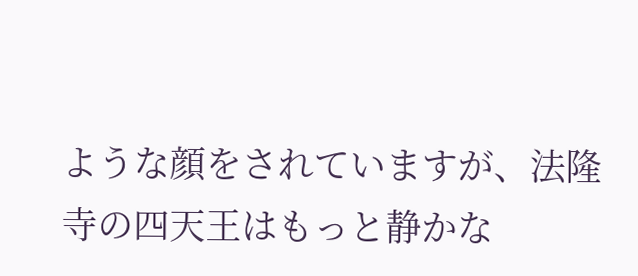ような顔をされていますが、法隆寺の四天王はもっと静かな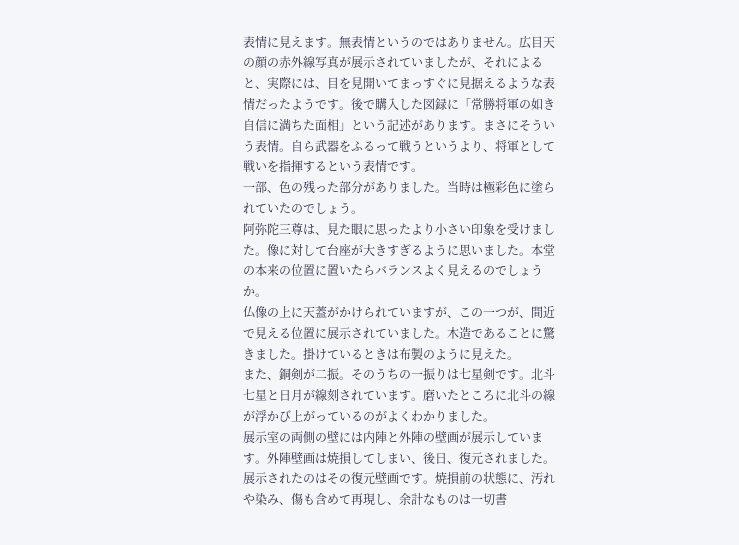表情に見えます。無表情というのではありません。広目天の顔の赤外線写真が展示されていましたが、それによると、実際には、目を見開いてまっすぐに見据えるような表情だったようです。後で購入した図録に「常勝将軍の如き自信に満ちた面相」という記述があります。まさにそういう表情。自ら武器をふるって戦うというより、将軍として戦いを指揮するという表情です。
一部、色の残った部分がありました。当時は極彩色に塗られていたのでしょう。
阿弥陀三尊は、見た眼に思ったより小さい印象を受けました。像に対して台座が大きすぎるように思いました。本堂の本来の位置に置いたらバランスよく見えるのでしょうか。
仏像の上に天蓋がかけられていますが、この一つが、間近で見える位置に展示されていました。木造であることに驚きました。掛けているときは布製のように見えた。
また、銅剣が二振。そのうちの一振りは七星剣です。北斗七星と日月が線刻されています。磨いたところに北斗の線が浮かび上がっているのがよくわかりました。
展示室の両側の壁には内陣と外陣の壁画が展示しています。外陣壁画は焼損してしまい、後日、復元されました。展示されたのはその復元壁画です。焼損前の状態に、汚れや染み、傷も含めて再現し、余計なものは一切書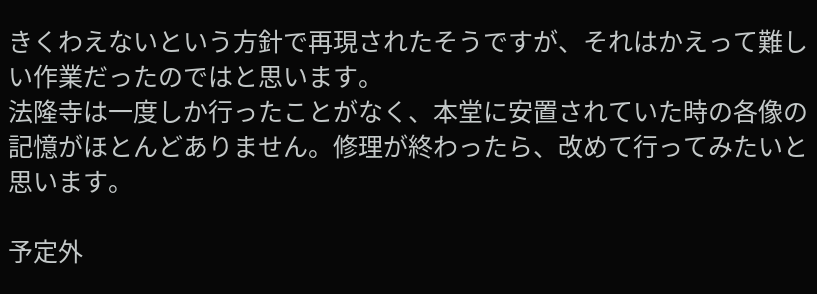きくわえないという方針で再現されたそうですが、それはかえって難しい作業だったのではと思います。
法隆寺は一度しか行ったことがなく、本堂に安置されていた時の各像の記憶がほとんどありません。修理が終わったら、改めて行ってみたいと思います。

予定外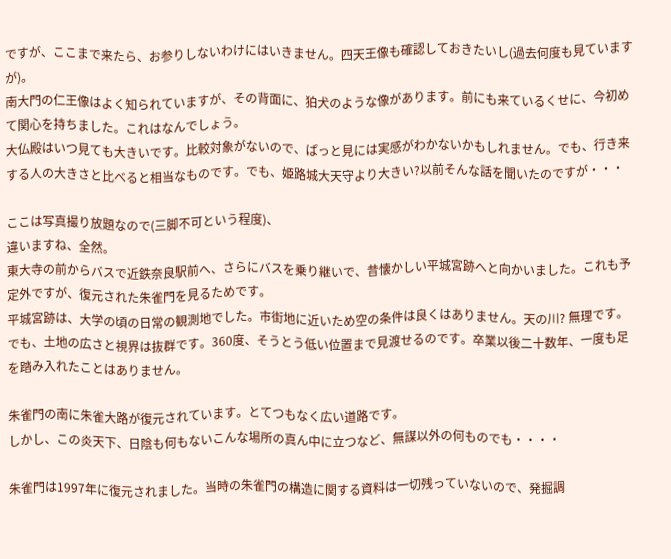ですが、ここまで来たら、お参りしないわけにはいきません。四天王像も確認しておきたいし(過去何度も見ていますが)。
南大門の仁王像はよく知られていますが、その背面に、狛犬のような像があります。前にも来ているくせに、今初めて関心を持ちました。これはなんでしょう。
大仏殿はいつ見ても大きいです。比較対象がないので、ぱっと見には実感がわかないかもしれません。でも、行き来する人の大きさと比べると相当なものです。でも、姫路城大天守より大きい?以前そんな話を聞いたのですが・・・

ここは写真撮り放題なので(三脚不可という程度)、
違いますね、全然。
東大寺の前からバスで近鉄奈良駅前へ、さらにバスを乗り継いで、昔懐かしい平城宮跡へと向かいました。これも予定外ですが、復元された朱雀門を見るためです。
平城宮跡は、大学の頃の日常の観測地でした。市街地に近いため空の条件は良くはありません。天の川? 無理です。でも、土地の広さと視界は抜群です。360度、そうとう低い位置まで見渡せるのです。卒業以後二十数年、一度も足を踏み入れたことはありません。

朱雀門の南に朱雀大路が復元されています。とてつもなく広い道路です。
しかし、この炎天下、日陰も何もないこんな場所の真ん中に立つなど、無謀以外の何ものでも・・・・

朱雀門は1997年に復元されました。当時の朱雀門の構造に関する資料は一切残っていないので、発掘調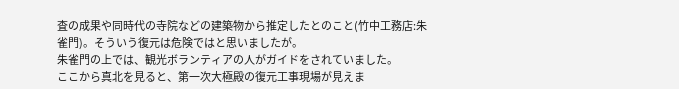査の成果や同時代の寺院などの建築物から推定したとのこと(竹中工務店:朱雀門)。そういう復元は危険ではと思いましたが。
朱雀門の上では、観光ボランティアの人がガイドをされていました。
ここから真北を見ると、第一次大極殿の復元工事現場が見えま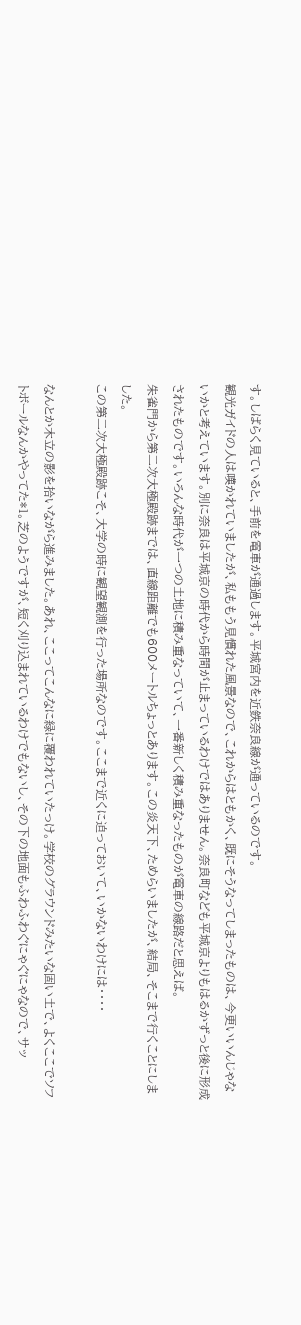す。しばらく見ていると、手前を電車が通過します。平城宮内を近鉄奈良線が通っているのです。
観光ガイドの人は嘆かれていましたが、私ももう見慣れた風景なので、これからはともかく、既にそうなってしまったものは、今更いいんじゃないかと考えています。別に奈良は平城京の時代から時間が止まっているわけではありません。奈良町なども平城京よりもはるかずっと後に形成されたものです。いろんな時代が一つの土地に積み重なっていて、一番新しく積み重なったものが電車の線路だと思えば。
朱雀門から第二次大極殿跡までは、直線距離でも600メートルちょっとあります。この炎天下、ためらいましたが、結局、そこまで行くことにしました。
この第二次大極殿跡こそ、大学の時に観望観測を行った場所なのです。ここまで近くに迫っておいて、いかないわけには・・・・

なんとか木立の影を拾いながら進みました。あれ、ここってこんなに緑に覆われていたっけ。学校のグラウンドみたいな固い土で、よくここでソフトボールなんかやってた*1。芝のようですが、短く刈り込まれているわけでもないし、その下の地面もふわふわぐにゃぐにゃなので、サッ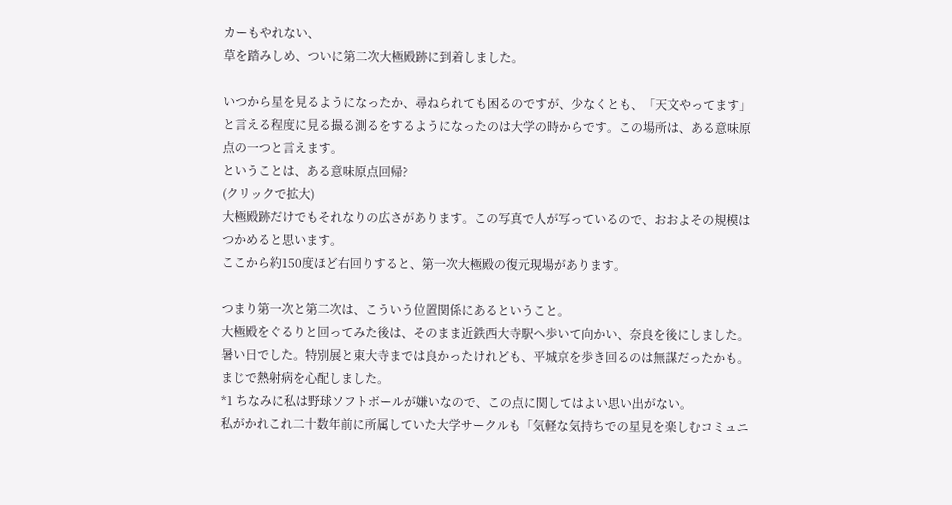カーもやれない、
草を踏みしめ、ついに第二次大極殿跡に到着しました。

いつから星を見るようになったか、尋ねられても困るのですが、少なくとも、「天文やってます」と言える程度に見る撮る測るをするようになったのは大学の時からです。この場所は、ある意味原点の一つと言えます。
ということは、ある意味原点回帰?
(クリックで拡大)
大極殿跡だけでもそれなりの広さがあります。この写真で人が写っているので、おおよその規模はつかめると思います。
ここから約150度ほど右回りすると、第一次大極殿の復元現場があります。

つまり第一次と第二次は、こういう位置関係にあるということ。
大極殿をぐるりと回ってみた後は、そのまま近鉄西大寺駅へ歩いて向かい、奈良を後にしました。
暑い日でした。特別展と東大寺までは良かったけれども、平城京を歩き回るのは無謀だったかも。まじで熱射病を心配しました。
*1 ちなみに私は野球ソフトボールが嫌いなので、この点に関してはよい思い出がない。
私がかれこれ二十数年前に所属していた大学サークルも「気軽な気持ちでの星見を楽しむコミュニ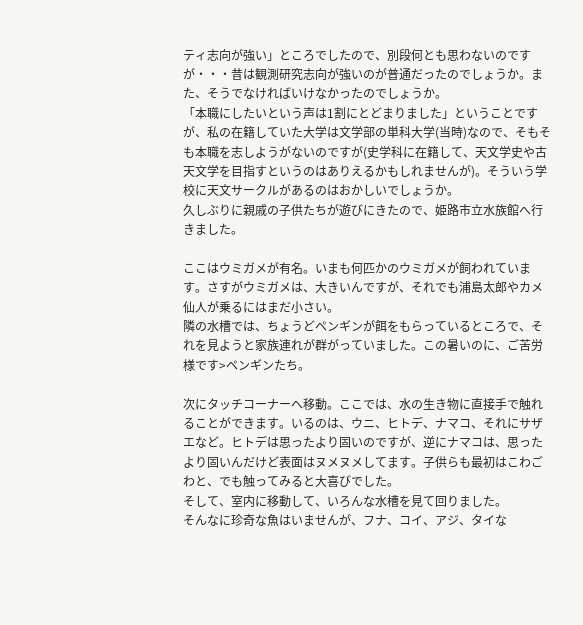ティ志向が強い」ところでしたので、別段何とも思わないのですが・・・昔は観測研究志向が強いのが普通だったのでしょうか。また、そうでなければいけなかったのでしょうか。
「本職にしたいという声は1割にとどまりました」ということですが、私の在籍していた大学は文学部の単科大学(当時)なので、そもそも本職を志しようがないのですが(史学科に在籍して、天文学史や古天文学を目指すというのはありえるかもしれませんが)。そういう学校に天文サークルがあるのはおかしいでしょうか。
久しぶりに親戚の子供たちが遊びにきたので、姫路市立水族館へ行きました。

ここはウミガメが有名。いまも何匹かのウミガメが飼われています。さすがウミガメは、大きいんですが、それでも浦島太郎やカメ仙人が乗るにはまだ小さい。
隣の水槽では、ちょうどペンギンが餌をもらっているところで、それを見ようと家族連れが群がっていました。この暑いのに、ご苦労様です>ペンギンたち。

次にタッチコーナーへ移動。ここでは、水の生き物に直接手で触れることができます。いるのは、ウニ、ヒトデ、ナマコ、それにサザエなど。ヒトデは思ったより固いのですが、逆にナマコは、思ったより固いんだけど表面はヌメヌメしてます。子供らも最初はこわごわと、でも触ってみると大喜びでした。
そして、室内に移動して、いろんな水槽を見て回りました。
そんなに珍奇な魚はいませんが、フナ、コイ、アジ、タイな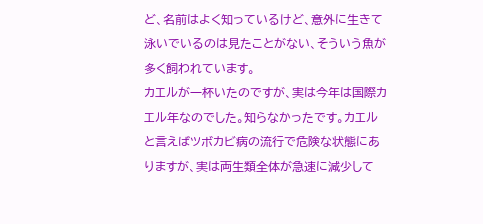ど、名前はよく知っているけど、意外に生きて泳いでいるのは見たことがない、そういう魚が多く飼われています。
カエルが一杯いたのですが、実は今年は国際カエル年なのでした。知らなかったです。カエルと言えばツボカビ病の流行で危険な状態にありますが、実は両生類全体が急速に減少して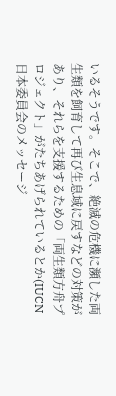いるそうです。そこで、絶滅の危機に瀕した両生類を飼育して再び生息域に戻すなどの対策があり、それらを支援するための「両生類方舟プロジェクト」がたちあげられているとか(IUCN日本委員会のメッセージ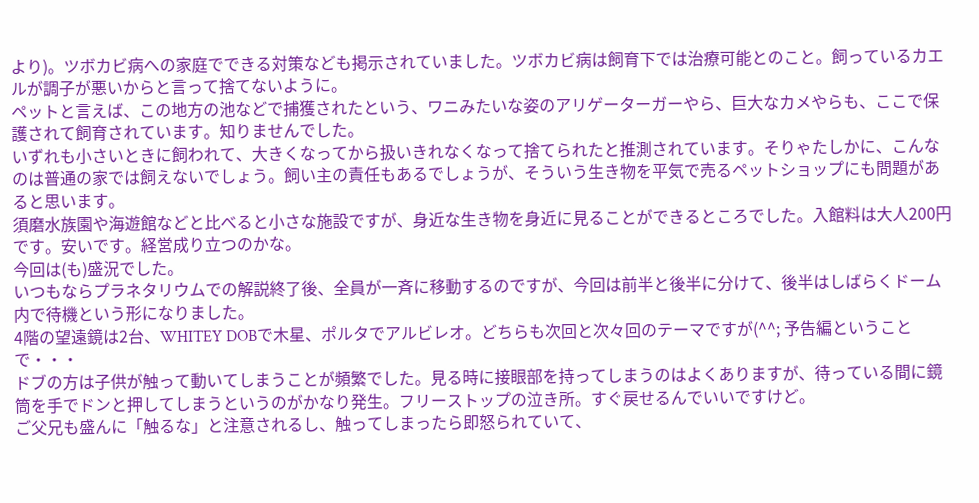より)。ツボカビ病への家庭でできる対策なども掲示されていました。ツボカビ病は飼育下では治療可能とのこと。飼っているカエルが調子が悪いからと言って捨てないように。
ペットと言えば、この地方の池などで捕獲されたという、ワニみたいな姿のアリゲーターガーやら、巨大なカメやらも、ここで保護されて飼育されています。知りませんでした。
いずれも小さいときに飼われて、大きくなってから扱いきれなくなって捨てられたと推測されています。そりゃたしかに、こんなのは普通の家では飼えないでしょう。飼い主の責任もあるでしょうが、そういう生き物を平気で売るペットショップにも問題があると思います。
須磨水族園や海遊館などと比べると小さな施設ですが、身近な生き物を身近に見ることができるところでした。入館料は大人200円です。安いです。経営成り立つのかな。
今回は(も)盛況でした。
いつもならプラネタリウムでの解説終了後、全員が一斉に移動するのですが、今回は前半と後半に分けて、後半はしばらくドーム内で待機という形になりました。
4階の望遠鏡は2台、WHITEY DOBで木星、ポルタでアルビレオ。どちらも次回と次々回のテーマですが(^^; 予告編ということで・・・
ドブの方は子供が触って動いてしまうことが頻繁でした。見る時に接眼部を持ってしまうのはよくありますが、待っている間に鏡筒を手でドンと押してしまうというのがかなり発生。フリーストップの泣き所。すぐ戻せるんでいいですけど。
ご父兄も盛んに「触るな」と注意されるし、触ってしまったら即怒られていて、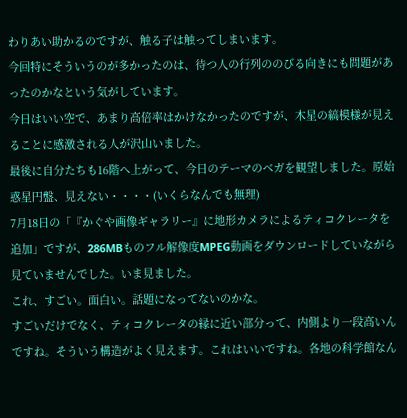わりあい助かるのですが、触る子は触ってしまいます。
今回特にそういうのが多かったのは、待つ人の行列ののびる向きにも問題があったのかなという気がしています。
今日はいい空で、あまり高倍率はかけなかったのですが、木星の縞模様が見えることに感激される人が沢山いました。
最後に自分たちも16階へ上がって、今日のテーマのベガを観望しました。原始惑星円盤、見えない・・・・(いくらなんでも無理)
7月18日の「『かぐや画像ギャラリー』に地形カメラによるティコクレータを追加」ですが、286MBものフル解像度MPEG動画をダウンロードしていながら見ていませんでした。いま見ました。
これ、すごい。面白い。話題になってないのかな。
すごいだけでなく、ティコクレータの縁に近い部分って、内側より一段高いんですね。そういう構造がよく見えます。これはいいですね。各地の科学館なん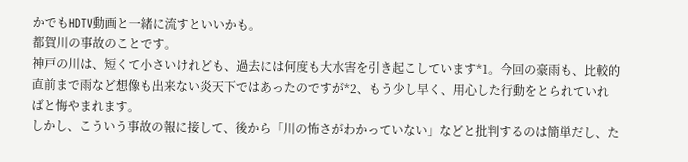かでもHDTV動画と一緒に流すといいかも。
都賀川の事故のことです。
神戸の川は、短くて小さいけれども、過去には何度も大水害を引き起こしています*1。今回の豪雨も、比較的直前まで雨など想像も出来ない炎天下ではあったのですが*2、もう少し早く、用心した行動をとられていればと悔やまれます。
しかし、こういう事故の報に接して、後から「川の怖さがわかっていない」などと批判するのは簡単だし、た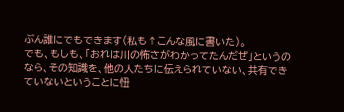ぶん誰にでもできます(私も↑こんな風に書いた)。
でも、もしも、「おれは川の怖さがわかってたんだぜ」というのなら、その知識を、他の人たちに伝えられていない、共有できていないということに忸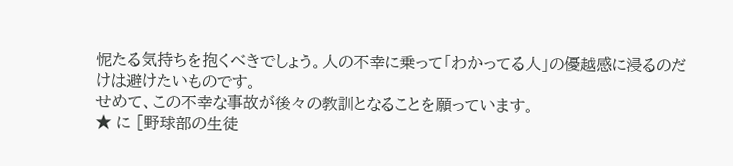怩たる気持ちを抱くべきでしょう。人の不幸に乗って「わかってる人」の優越感に浸るのだけは避けたいものです。
せめて、この不幸な事故が後々の教訓となることを願っています。
★ に [野球部の生徒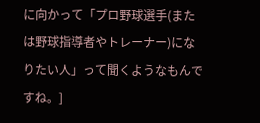に向かって「プロ野球選手(または野球指導者やトレーナー)になりたい人」って聞くようなもんですね。]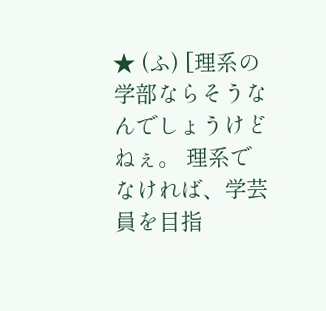★ (ふ) [理系の学部ならそうなんでしょうけどねぇ。 理系でなければ、学芸員を目指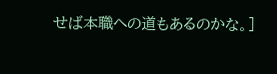せば本職への道もあるのかな。]